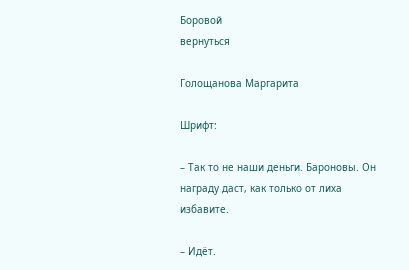Боровой
вернуться

Голощанова Маргарита

Шрифт:

– Так то не наши деньги. Бароновы. Он награду даст, как только от лиха избавите.

– Идёт.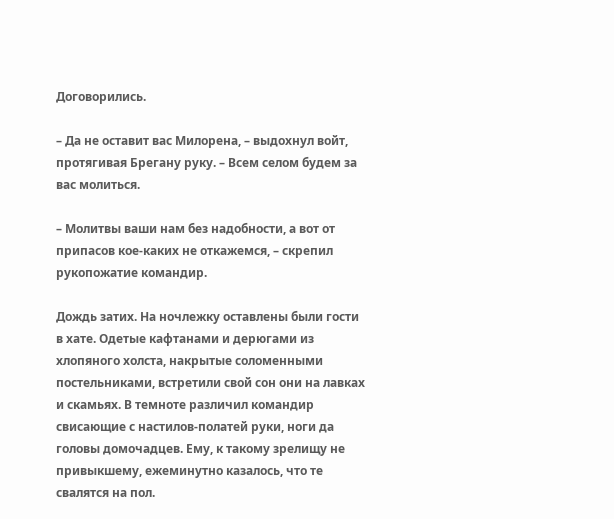Договорились.

– Да не оставит вас Милорена, – выдохнул войт, протягивая Брегану руку. – Всем селом будем за вас молиться.

– Молитвы ваши нам без надобности, а вот от припасов кое-каких не откажемся, – скрепил рукопожатие командир.

Дождь затих. На ночлежку оставлены были гости в хате. Одетые кафтанами и дерюгами из хлопяного холста, накрытые соломенными постельниками, встретили свой сон они на лавках и скамьях. В темноте различил командир свисающие с настилов-полатей руки, ноги да головы домочадцев. Ему, к такому зрелищу не привыкшему, ежеминутно казалось, что те свалятся на пол.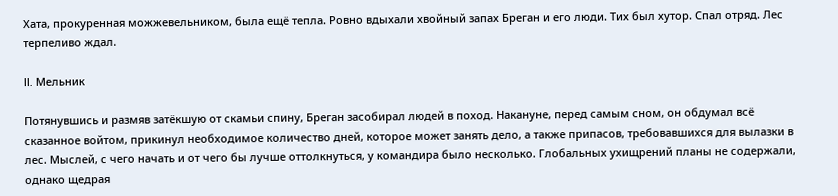Хата, прокуренная можжевельником, была ещё тепла. Ровно вдыхали хвойный запах Бреган и его люди. Тих был хутор. Спал отряд. Лес терпеливо ждал.

II. Мельник

Потянувшись и размяв затёкшую от скамьи спину, Бреган засобирал людей в поход. Накануне, перед самым сном, он обдумал всё сказанное войтом, прикинул необходимое количество дней, которое может занять дело, а также припасов, требовавшихся для вылазки в лес. Мыслей, с чего начать и от чего бы лучше оттолкнуться, у командира было несколько. Глобальных ухищрений планы не содержали, однако щедрая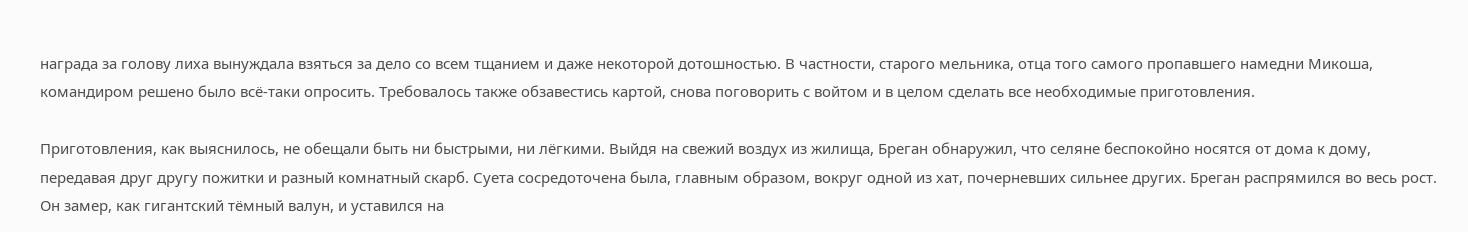награда за голову лиха вынуждала взяться за дело со всем тщанием и даже некоторой дотошностью. В частности, старого мельника, отца того самого пропавшего намедни Микоша, командиром решено было всё-таки опросить. Требовалось также обзавестись картой, снова поговорить с войтом и в целом сделать все необходимые приготовления.

Приготовления, как выяснилось, не обещали быть ни быстрыми, ни лёгкими. Выйдя на свежий воздух из жилища, Бреган обнаружил, что селяне беспокойно носятся от дома к дому, передавая друг другу пожитки и разный комнатный скарб. Суета сосредоточена была, главным образом, вокруг одной из хат, почерневших сильнее других. Бреган распрямился во весь рост. Он замер, как гигантский тёмный валун, и уставился на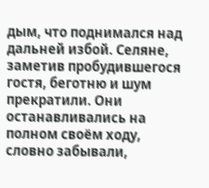дым, что поднимался над дальней избой. Селяне, заметив пробудившегося гостя, беготню и шум прекратили. Они останавливались на полном своём ходу, словно забывали,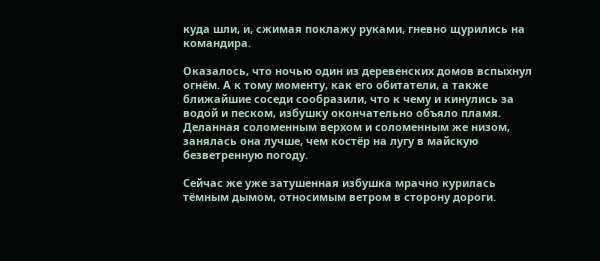куда шли, и, сжимая поклажу руками, гневно щурились на командира.

Оказалось, что ночью один из деревенских домов вспыхнул огнём. А к тому моменту, как его обитатели, а также ближайшие соседи сообразили, что к чему и кинулись за водой и песком, избушку окончательно объяло пламя. Деланная соломенным верхом и соломенным же низом, занялась она лучше, чем костёр на лугу в майскую безветренную погоду.

Сейчас же уже затушенная избушка мрачно курилась тёмным дымом, относимым ветром в сторону дороги.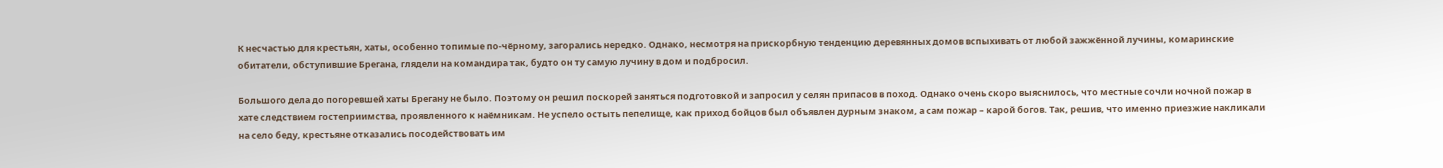К несчастью для крестьян, хаты, особенно топимые по-чёрному, загорались нередко. Однако, несмотря на прискорбную тенденцию деревянных домов вспыхивать от любой зажжённой лучины, комаринские обитатели, обступившие Брегана, глядели на командира так, будто он ту самую лучину в дом и подбросил.

Большого дела до погоревшей хаты Брегану не было. Поэтому он решил поскорей заняться подготовкой и запросил у селян припасов в поход. Однако очень скоро выяснилось, что местные сочли ночной пожар в хате следствием гостеприимства, проявленного к наёмникам. Не успело остыть пепелище, как приход бойцов был объявлен дурным знаком, а сам пожар – карой богов. Так, решив, что именно приезжие накликали на село беду, крестьяне отказались посодействовать им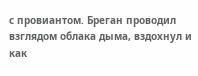с провиантом. Бреган проводил взглядом облака дыма, вздохнул и как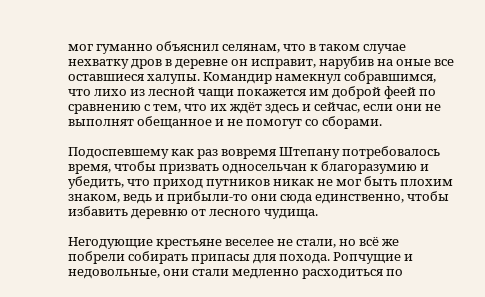мог гуманно объяснил селянам, что в таком случае нехватку дров в деревне он исправит, нарубив на оные все оставшиеся халупы. Командир намекнул собравшимся, что лихо из лесной чащи покажется им доброй феей по сравнению с тем, что их ждёт здесь и сейчас, если они не выполнят обещанное и не помогут со сборами.

Подоспевшему как раз вовремя Штепану потребовалось время, чтобы призвать односельчан к благоразумию и убедить, что приход путников никак не мог быть плохим знаком, ведь и прибыли-то они сюда единственно, чтобы избавить деревню от лесного чудища.

Негодующие крестьяне веселее не стали, но всё же побрели собирать припасы для похода. Ропчущие и недовольные, они стали медленно расходиться по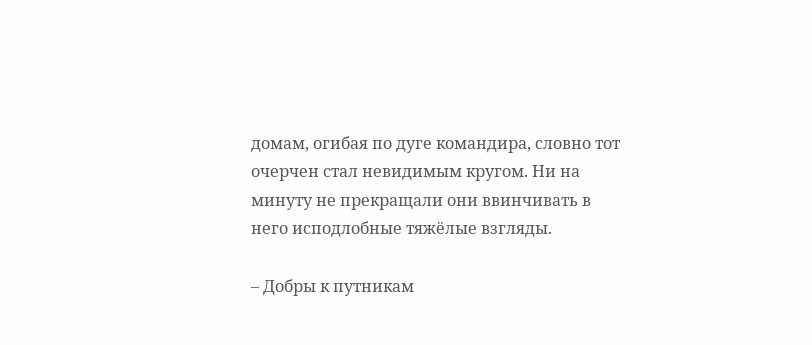домам, огибая по дуге командира, словно тот очерчен стал невидимым кругом. Ни на минуту не прекращали они ввинчивать в него исподлобные тяжёлые взгляды.

– Добры к путникам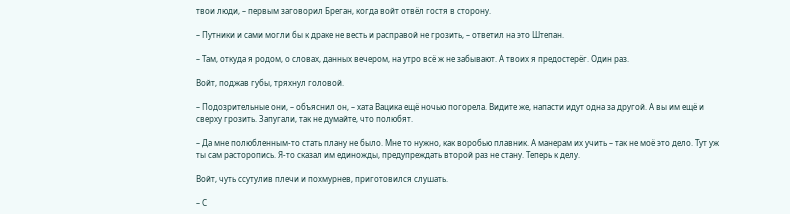твои люди, – первым заговорил Бреган, когда войт отвёл гостя в сторону.

– Путники и сами могли бы к драке не весть и расправой не грозить, – ответил на это Штепан.

– Там, откуда я родом, о словах, данных вечером, на утро всё ж не забывают. А твоих я предостерёг. Один раз.

Войт, поджав губы, тряхнул головой.

– Подозрительные они, – объяснил он, – хата Вацика ещё ночью погорела. Видите же, напасти идут одна за другой. А вы им ещё и сверху грозить. Запугали, так не думайте, что полюбят.

– Да мне полюбленным-то стать плану не было. Мне то нужно, как воробью плавник. А манерам их учить – так не моё это дело. Тут уж ты сам расторопись. Я-то сказал им единожды, предупреждать второй раз не стану. Теперь к делу.

Войт, чуть ссутулив плечи и похмурнев, приготовился слушать.

– С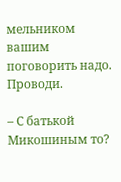мельником вашим поговорить надо. Проводи.

– С батькой Микошиным то?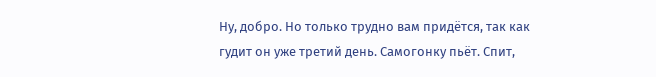Ну, добро. Но только трудно вам придётся, так как гудит он уже третий день. Самогонку пьёт. Спит,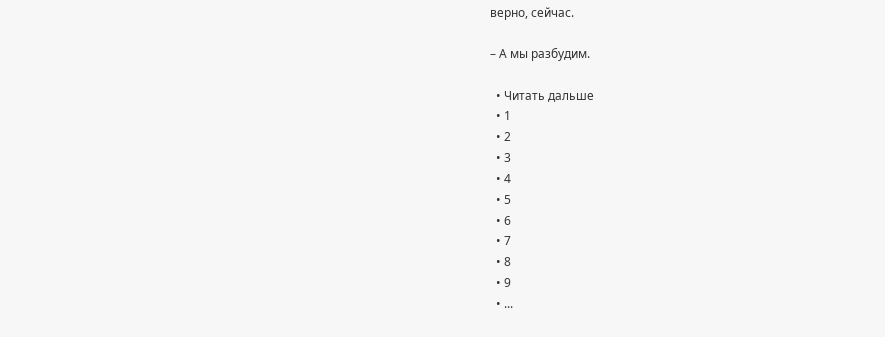верно, сейчас.

– А мы разбудим.

  • Читать дальше
  • 1
  • 2
  • 3
  • 4
  • 5
  • 6
  • 7
  • 8
  • 9
  • ...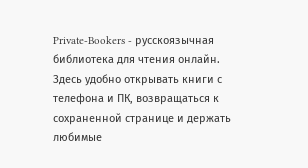Private-Bookers - русскоязычная библиотека для чтения онлайн. Здесь удобно открывать книги с телефона и ПК, возвращаться к сохраненной странице и держать любимые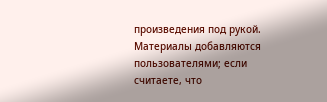произведения под рукой. Материалы добавляются пользователями; если считаете, что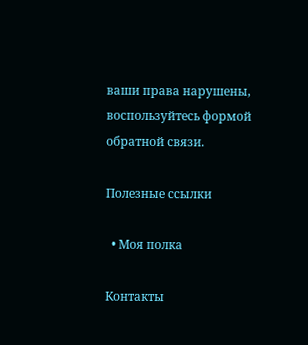ваши права нарушены, воспользуйтесь формой обратной связи.

Полезные ссылки

  • Моя полка

Контакты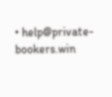• help@private-bookers.win